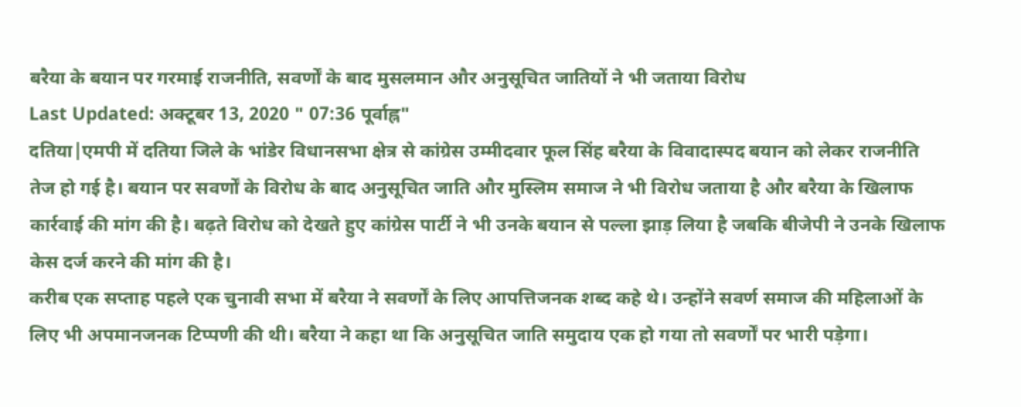बरैया के बयान पर गरमाई राजनीति, सवर्णों के बाद मुसलमान और अनुसूचित जातियों ने भी जताया विरोध
Last Updated: अक्टूबर 13, 2020 " 07:36 पूर्वाह्न"
दतिया|एमपी में दतिया जिले के भांडेर विधानसभा क्षेत्र से कांग्रेस उम्मीदवार फूल सिंह बरैया के विवादास्पद बयान को लेकर राजनीति तेज हो गई है। बयान पर सवर्णों के विरोध के बाद अनुसूचित जाति और मुस्लिम समाज ने भी विरोध जताया है और बरैया के खिलाफ कार्रवाई की मांग की है। बढ़ते विरोध को देखते हुए कांग्रेस पार्टी ने भी उनके बयान से पल्ला झाड़ लिया है जबकि बीजेपी ने उनके खिलाफ केस दर्ज करने की मांग की है।
करीब एक सप्ताह पहले एक चुनावी सभा में बरैया ने सवर्णों के लिए आपत्तिजनक शब्द कहे थे। उन्होंने सवर्ण समाज की महिलाओं के लिए भी अपमानजनक टिप्पणी की थी। बरैया ने कहा था कि अनुसूचित जाति समुदाय एक हो गया तो सवर्णों पर भारी पड़ेगा।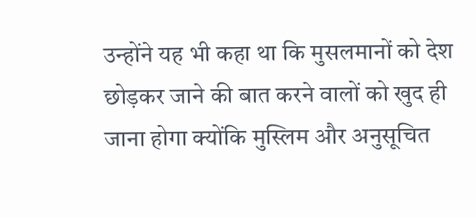उन्होंने यह भी कहा था कि मुसलमानों को देश छोड़कर जाने की बात करने वालों को खुद ही जाना होगा क्योंकि मुस्लिम और अनुसूचित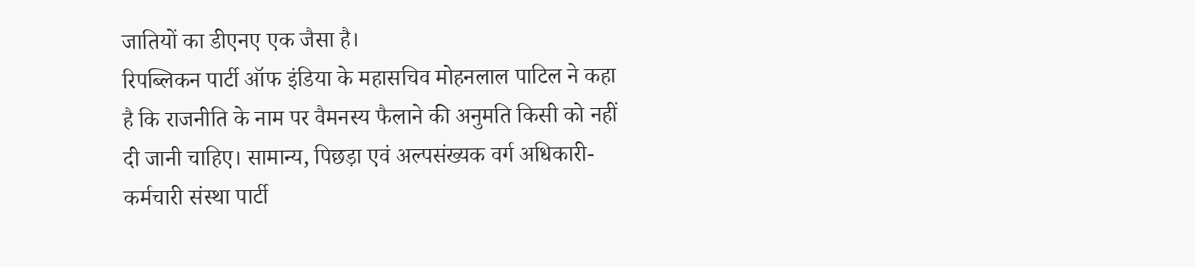जातियों का डीएनए एक जैसा है।
रिपब्लिकन पार्टी ऑफ इंडिया के महासचिव मोहनलाल पाटिल ने कहा है कि राजनीति के नाम पर वैमनस्य फैलाने की अनुमति किसी को नहीं दी जानी चाहिए। सामान्य, पिछड़ा एवं अल्पसंख्यक वर्ग अधिकारी-कर्मचारी संस्था पार्टी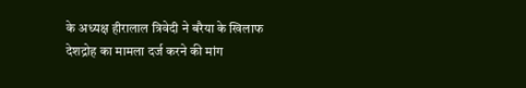के अध्यक्ष हीरालाल त्रिवेदी ने बरैया के खिलाफ देशद्रोह का मामला दर्ज करने की मांग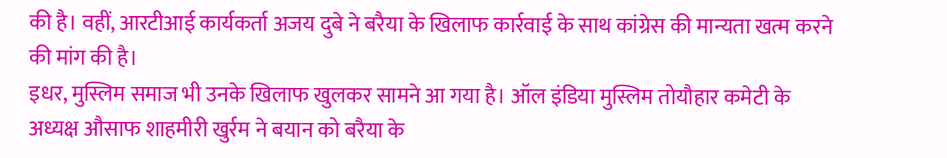की है। वहीं, आरटीआई कार्यकर्ता अजय दुबे ने बरैया के खिलाफ कार्रवाई के साथ कांग्रेस की मान्यता खत्म करने की मांग की है।
इधर, मुस्लिम समाज भी उनके खिलाफ खुलकर सामने आ गया है। ऑल इंडिया मुस्लिम तोयौहार कमेटी के अध्यक्ष औसाफ शाहमीरी खुर्रम ने बयान को बरैया के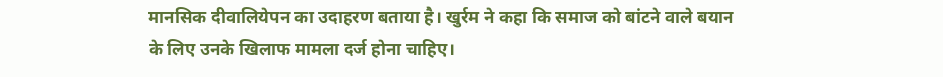मानसिक दीवालियेपन का उदाहरण बताया है। खुर्रम ने कहा कि समाज को बांटने वाले बयान के लिए उनके खिलाफ मामला दर्ज होना चाहिए।